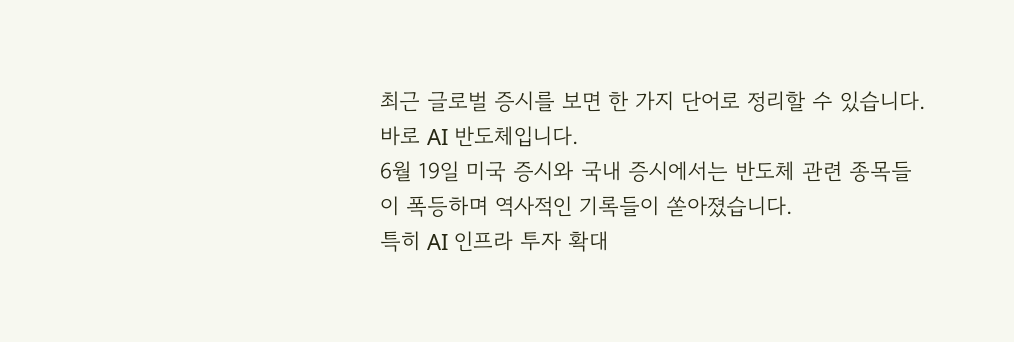최근 글로벌 증시를 보면 한 가지 단어로 정리할 수 있습니다.
바로 AI 반도체입니다.
6월 19일 미국 증시와 국내 증시에서는 반도체 관련 종목들이 폭등하며 역사적인 기록들이 쏟아졌습니다.
특히 AI 인프라 투자 확대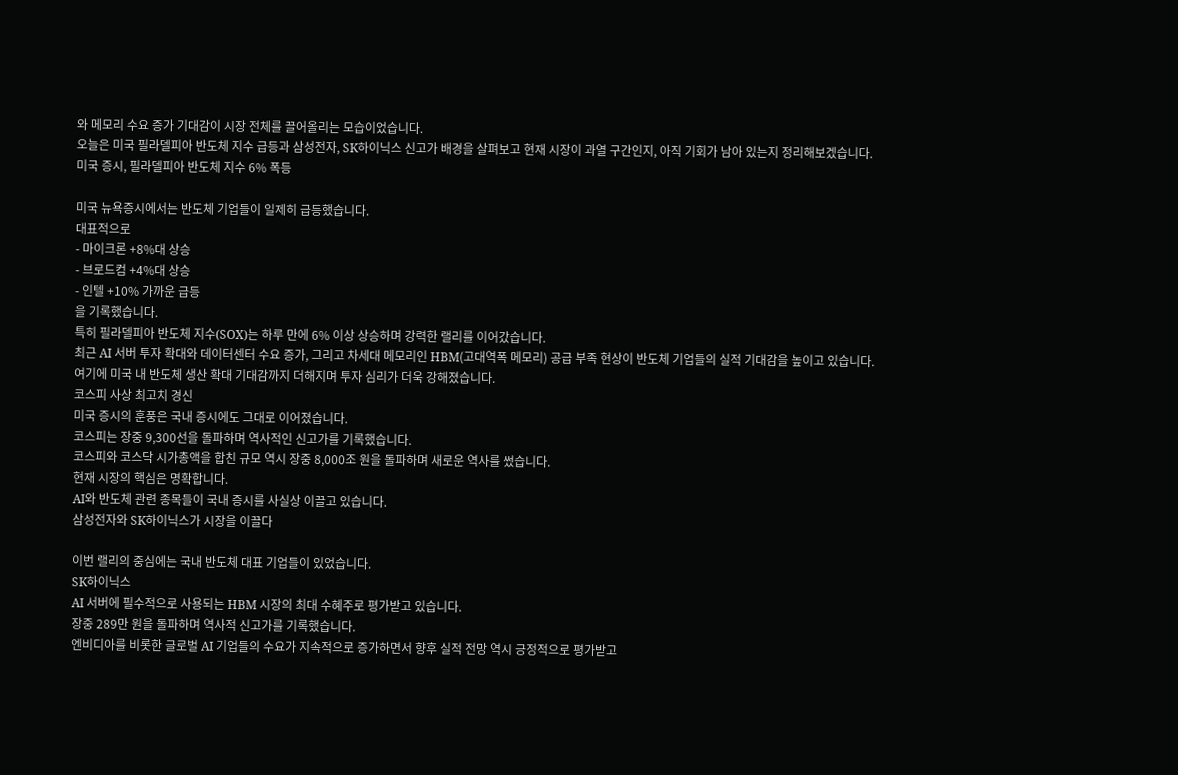와 메모리 수요 증가 기대감이 시장 전체를 끌어올리는 모습이었습니다.
오늘은 미국 필라델피아 반도체 지수 급등과 삼성전자, SK하이닉스 신고가 배경을 살펴보고 현재 시장이 과열 구간인지, 아직 기회가 남아 있는지 정리해보겠습니다.
미국 증시, 필라델피아 반도체 지수 6% 폭등

미국 뉴욕증시에서는 반도체 기업들이 일제히 급등했습니다.
대표적으로
- 마이크론 +8%대 상승
- 브로드컴 +4%대 상승
- 인텔 +10% 가까운 급등
을 기록했습니다.
특히 필라델피아 반도체 지수(SOX)는 하루 만에 6% 이상 상승하며 강력한 랠리를 이어갔습니다.
최근 AI 서버 투자 확대와 데이터센터 수요 증가, 그리고 차세대 메모리인 HBM(고대역폭 메모리) 공급 부족 현상이 반도체 기업들의 실적 기대감을 높이고 있습니다.
여기에 미국 내 반도체 생산 확대 기대감까지 더해지며 투자 심리가 더욱 강해졌습니다.
코스피 사상 최고치 경신
미국 증시의 훈풍은 국내 증시에도 그대로 이어졌습니다.
코스피는 장중 9,300선을 돌파하며 역사적인 신고가를 기록했습니다.
코스피와 코스닥 시가총액을 합친 규모 역시 장중 8,000조 원을 돌파하며 새로운 역사를 썼습니다.
현재 시장의 핵심은 명확합니다.
AI와 반도체 관련 종목들이 국내 증시를 사실상 이끌고 있습니다.
삼성전자와 SK하이닉스가 시장을 이끌다

이번 랠리의 중심에는 국내 반도체 대표 기업들이 있었습니다.
SK하이닉스
AI 서버에 필수적으로 사용되는 HBM 시장의 최대 수혜주로 평가받고 있습니다.
장중 289만 원을 돌파하며 역사적 신고가를 기록했습니다.
엔비디아를 비롯한 글로벌 AI 기업들의 수요가 지속적으로 증가하면서 향후 실적 전망 역시 긍정적으로 평가받고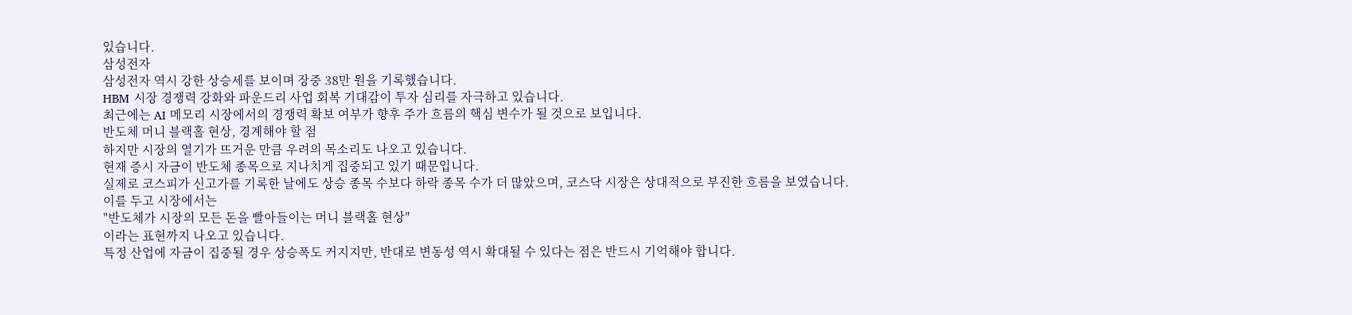있습니다.
삼성전자
삼성전자 역시 강한 상승세를 보이며 장중 38만 원을 기록했습니다.
HBM 시장 경쟁력 강화와 파운드리 사업 회복 기대감이 투자 심리를 자극하고 있습니다.
최근에는 AI 메모리 시장에서의 경쟁력 확보 여부가 향후 주가 흐름의 핵심 변수가 될 것으로 보입니다.
반도체 머니 블랙홀 현상, 경계해야 할 점
하지만 시장의 열기가 뜨거운 만큼 우려의 목소리도 나오고 있습니다.
현재 증시 자금이 반도체 종목으로 지나치게 집중되고 있기 때문입니다.
실제로 코스피가 신고가를 기록한 날에도 상승 종목 수보다 하락 종목 수가 더 많았으며, 코스닥 시장은 상대적으로 부진한 흐름을 보였습니다.
이를 두고 시장에서는
"반도체가 시장의 모든 돈을 빨아들이는 머니 블랙홀 현상"
이라는 표현까지 나오고 있습니다.
특정 산업에 자금이 집중될 경우 상승폭도 커지지만, 반대로 변동성 역시 확대될 수 있다는 점은 반드시 기억해야 합니다.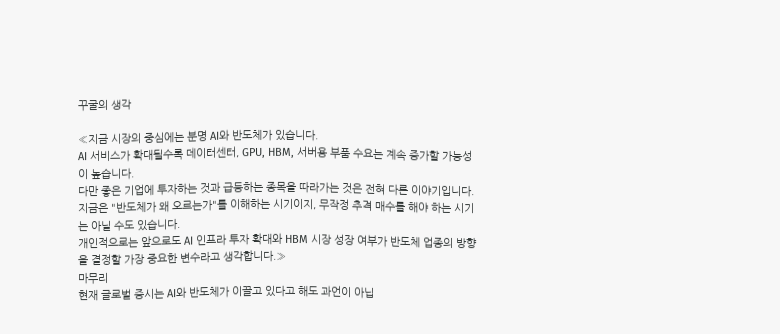꾸굴의 생각

«지금 시장의 중심에는 분명 AI와 반도체가 있습니다.
AI 서비스가 확대될수록 데이터센터, GPU, HBM, 서버용 부품 수요는 계속 증가할 가능성이 높습니다.
다만 좋은 기업에 투자하는 것과 급등하는 종목을 따라가는 것은 전혀 다른 이야기입니다.
지금은 "반도체가 왜 오르는가"를 이해하는 시기이지, 무작정 추격 매수를 해야 하는 시기는 아닐 수도 있습니다.
개인적으로는 앞으로도 AI 인프라 투자 확대와 HBM 시장 성장 여부가 반도체 업종의 방향을 결정할 가장 중요한 변수라고 생각합니다.»
마무리
현재 글로벌 증시는 AI와 반도체가 이끌고 있다고 해도 과언이 아닙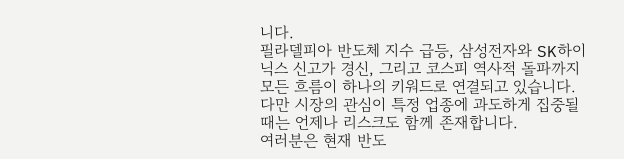니다.
필라델피아 반도체 지수 급등, 삼성전자와 SK하이닉스 신고가 경신, 그리고 코스피 역사적 돌파까지 모든 흐름이 하나의 키워드로 연결되고 있습니다.
다만 시장의 관심이 특정 업종에 과도하게 집중될 때는 언제나 리스크도 함께 존재합니다.
여러분은 현재 반도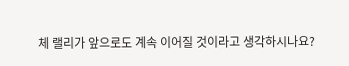체 랠리가 앞으로도 계속 이어질 것이라고 생각하시나요?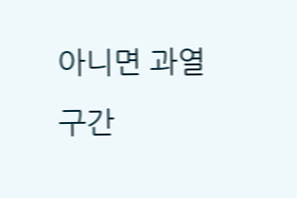아니면 과열 구간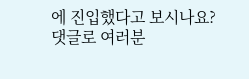에 진입했다고 보시나요?
댓글로 여러분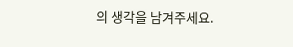의 생각을 남겨주세요.